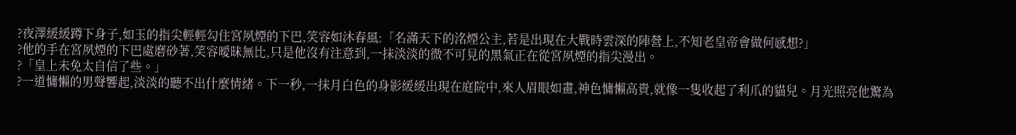?夜澤緩緩蹲下身子,如玉的指尖輕輕勾住宮夙煙的下巴,笑容如沐春風:「名滿天下的洺煙公主,若是出現在大戰時雲深的陣營上,不知老皇帝會做何感想?」
?他的手在宮夙煙的下巴處磨砂著,笑容曖昧無比,只是他沒有注意到,一抹淡淡的微不可見的黑氣正在從宮夙煙的指尖漫出。
?「皇上未免太自信了些。」
?一道慵懶的男聲響起,淡淡的聽不出什麼情緒。下一秒,一抹月白色的身影緩緩出現在庭院中,來人眉眼如畫,神色慵懶高貴,就像一隻收起了利爪的貓兒。月光照亮他驚為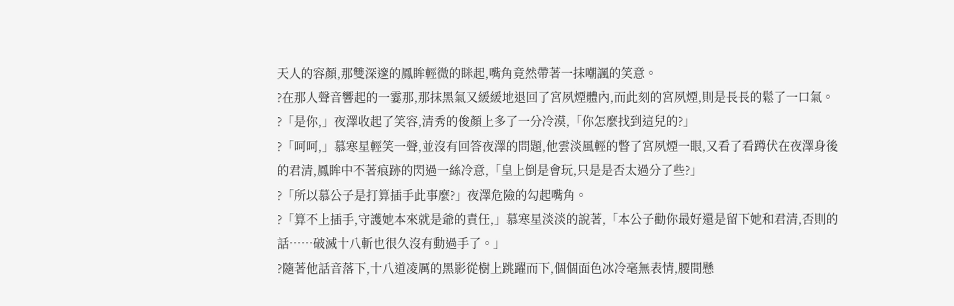天人的容顏,那雙深邃的鳳眸輕微的眯起,嘴角竟然帶著一抹嘲諷的笑意。
?在那人聲音響起的一霎那,那抹黑氣又緩緩地退回了宮夙煙體內,而此刻的宮夙煙,則是長長的鬆了一口氣。
?「是你,」夜澤收起了笑容,清秀的俊顏上多了一分冷漠,「你怎麼找到這兒的?」
?「呵呵,」慕寒星輕笑一聲,並沒有回答夜澤的問題,他雲淡風輕的瞥了宮夙煙一眼,又看了看蹲伏在夜澤身後的君清,鳳眸中不著痕跡的閃過一絲冷意,「皇上倒是會玩,只是是否太過分了些?」
?「所以慕公子是打算插手此事麼?」夜澤危險的勾起嘴角。
?「算不上插手,守護她本來就是爺的責任,」慕寒星淡淡的說著,「本公子勸你最好還是留下她和君清,否則的話……破滅十八斬也很久沒有動過手了。」
?隨著他話音落下,十八道凌厲的黑影從樹上跳躍而下,個個面色冰冷毫無表情,腰間懸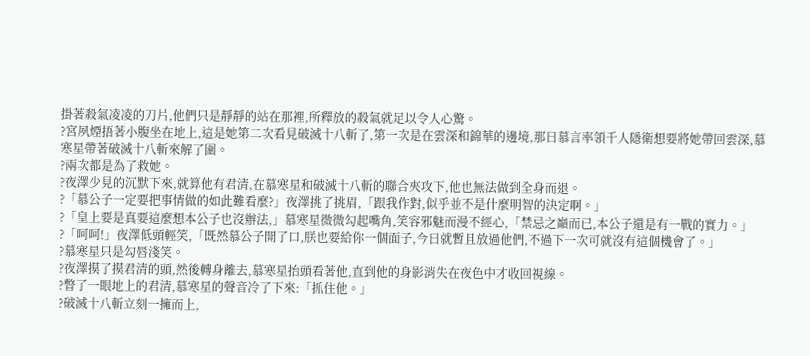掛著殺氣凌凌的刀片,他們只是靜靜的站在那裡,所釋放的殺氣就足以令人心驚。
?宮夙煙捂著小腹坐在地上,這是她第二次看見破滅十八斬了,第一次是在雲深和錦華的邊境,那日慕言率領千人隱衛想要將她帶回雲深,慕寒星帶著破滅十八斬來解了圍。
?兩次都是為了救她。
?夜澤少見的沉默下來,就算他有君清,在慕寒星和破滅十八斬的聯合夾攻下,他也無法做到全身而退。
?「慕公子一定要把事情做的如此難看麼?」夜澤挑了挑眉,「跟我作對,似乎並不是什麼明智的決定啊。」
?「皇上要是真要這麼想本公子也沒辦法,」慕寒星微微勾起嘴角,笑容邪魅而漫不經心,「禁忌之巔而已,本公子還是有一戰的實力。」
?「呵呵!」夜澤低頭輕笑,「既然慕公子開了口,朕也要給你一個面子,今日就暫且放過他們,不過下一次可就沒有這個機會了。」
?慕寒星只是勾唇淺笑。
?夜澤摸了摸君清的頭,然後轉身離去,慕寒星抬頭看著他,直到他的身影消失在夜色中才收回視線。
?瞥了一眼地上的君清,慕寒星的聲音冷了下來:「抓住他。」
?破滅十八斬立刻一擁而上,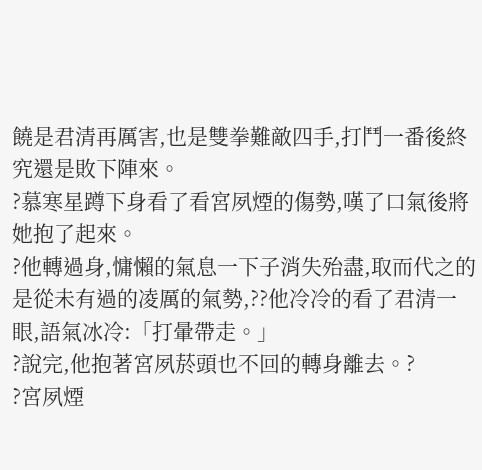饒是君清再厲害,也是雙拳難敵四手,打鬥一番後終究還是敗下陣來。
?慕寒星蹲下身看了看宮夙煙的傷勢,嘆了口氣後將她抱了起來。
?他轉過身,慵懶的氣息一下子消失殆盡,取而代之的是從未有過的凌厲的氣勢,??他冷冷的看了君清一眼,語氣冰冷:「打暈帶走。」
?說完,他抱著宮夙菸頭也不回的轉身離去。?
?宮夙煙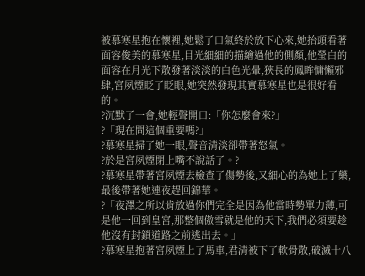被慕寒星抱在懷裡,她鬆了口氣終於放下心來,她抬頭看著面容俊美的慕寒星,目光細細的描繪過他的側顏,他瑩白的面容在月光下散發著淡淡的白色光暈,狹長的鳳眸慵懶邪肆,宮夙煙眨了眨眼,她突然發現其實慕寒星也是很好看的。
?沉默了一會,她輕聲開口:「你怎麼會來?」
?「現在問這個重要嗎?」
?慕寒星掃了她一眼,聲音清淡卻帶著怒氣。
?於是宮夙煙閉上嘴不說話了。?
?慕寒星帶著宮夙煙去檢查了傷勢後,又細心的為她上了藥,最後帶著她連夜趕回錦華。
?「夜澤之所以肯放過你們完全是因為他當時勢單力薄,可是他一回到皇宮,那整個傲雪就是他的天下,我們必須要趁他沒有封鎖道路之前逃出去。」
?慕寒星抱著宮夙煙上了馬車,君清被下了軟骨散,破滅十八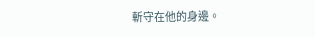斬守在他的身邊。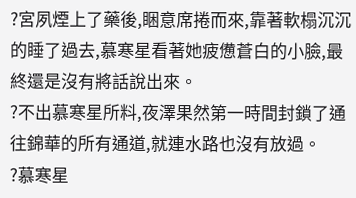?宮夙煙上了藥後,睏意席捲而來,靠著軟榻沉沉的睡了過去,慕寒星看著她疲憊蒼白的小臉,最終還是沒有將話說出來。
?不出慕寒星所料,夜澤果然第一時間封鎖了通往錦華的所有通道,就連水路也沒有放過。
?慕寒星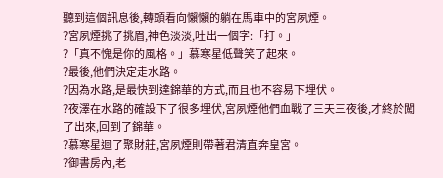聽到這個訊息後,轉頭看向懶懶的躺在馬車中的宮夙煙。
?宮夙煙挑了挑眉,神色淡淡,吐出一個字:「打。」
?「真不愧是你的風格。」慕寒星低聲笑了起來。
?最後,他們決定走水路。
?因為水路,是最快到達錦華的方式,而且也不容易下埋伏。
?夜澤在水路的確設下了很多埋伏,宮夙煙他們血戰了三天三夜後,才終於闖了出來,回到了錦華。
?慕寒星迴了聚財莊,宮夙煙則帶著君清直奔皇宮。
?御書房內,老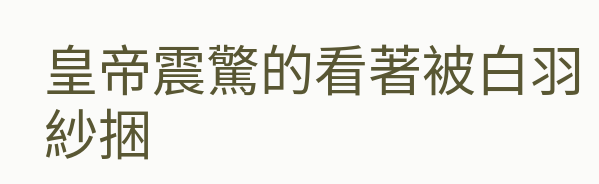皇帝震驚的看著被白羽紗捆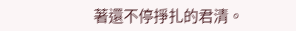著還不停掙扎的君清。